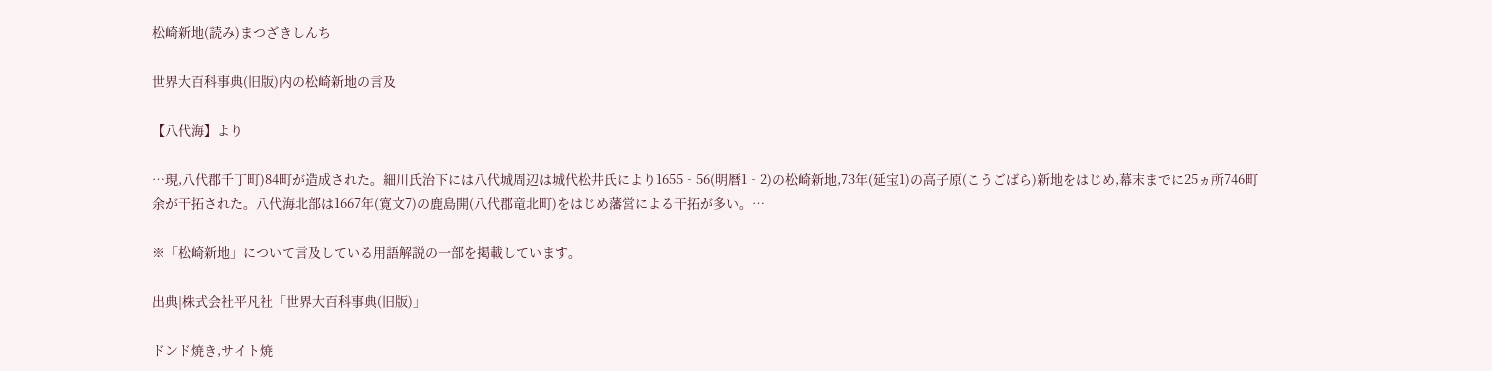松崎新地(読み)まつざきしんち

世界大百科事典(旧版)内の松崎新地の言及

【八代海】より

…現,八代郡千丁町)84町が造成された。細川氏治下には八代城周辺は城代松井氏により1655‐56(明暦1‐2)の松崎新地,73年(延宝1)の高子原(こうごばら)新地をはじめ,幕末までに25ヵ所746町余が干拓された。八代海北部は1667年(寛文7)の鹿島開(八代郡竜北町)をはじめ藩営による干拓が多い。…

※「松崎新地」について言及している用語解説の一部を掲載しています。

出典|株式会社平凡社「世界大百科事典(旧版)」

ドンド焼き,サイト焼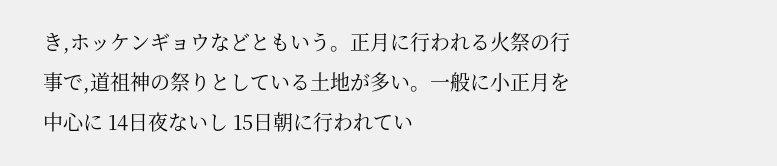き,ホッケンギョウなどともいう。正月に行われる火祭の行事で,道祖神の祭りとしている土地が多い。一般に小正月を中心に 14日夜ないし 15日朝に行われてい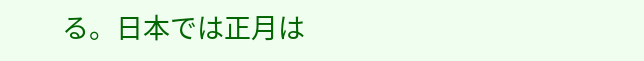る。日本では正月は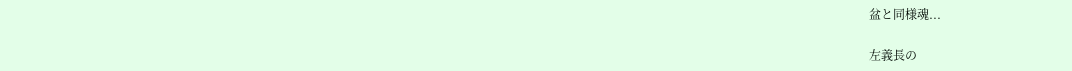盆と同様魂...

左義長の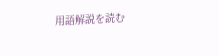用語解説を読む